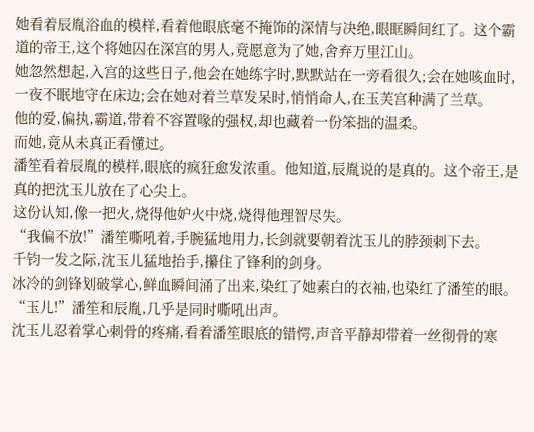她看着辰胤浴血的模样,看着他眼底毫不掩饰的深情与决绝,眼眶瞬间红了。这个霸道的帝王,这个将她囚在深宫的男人,竟愿意为了她,舍弃万里江山。
她忽然想起,入宫的这些日子,他会在她练字时,默默站在一旁看很久;会在她咳血时,一夜不眠地守在床边;会在她对着兰草发呆时,悄悄命人,在玉芙宫种满了兰草。
他的爱,偏执,霸道,带着不容置喙的强权,却也藏着一份笨拙的温柔。
而她,竟从未真正看懂过。
潘笙看着辰胤的模样,眼底的疯狂愈发浓重。他知道,辰胤说的是真的。这个帝王,是真的把沈玉儿放在了心尖上。
这份认知,像一把火,烧得他妒火中烧,烧得他理智尽失。
“我偏不放!”潘笙嘶吼着,手腕猛地用力,长剑就要朝着沈玉儿的脖颈刺下去。
千钧一发之际,沈玉儿猛地抬手,攥住了锋利的剑身。
冰冷的剑锋划破掌心,鲜血瞬间涌了出来,染红了她素白的衣袖,也染红了潘笙的眼。
“玉儿!”潘笙和辰胤,几乎是同时嘶吼出声。
沈玉儿忍着掌心刺骨的疼痛,看着潘笙眼底的错愕,声音平静却带着一丝彻骨的寒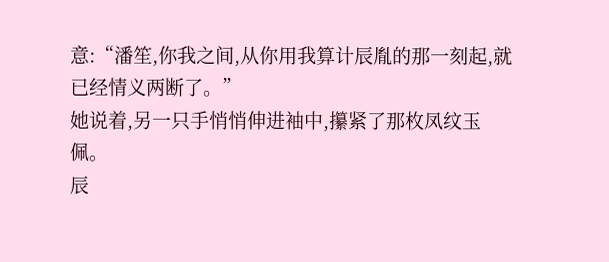意:“潘笙,你我之间,从你用我算计辰胤的那一刻起,就已经情义两断了。”
她说着,另一只手悄悄伸进袖中,攥紧了那枚凤纹玉佩。
辰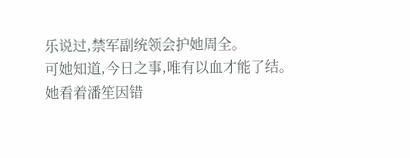乐说过,禁军副统领会护她周全。
可她知道,今日之事,唯有以血才能了结。
她看着潘笙因错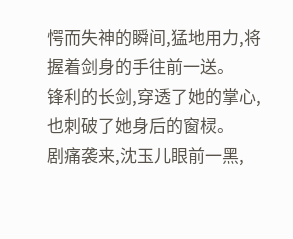愕而失神的瞬间,猛地用力,将握着剑身的手往前一送。
锋利的长剑,穿透了她的掌心,也刺破了她身后的窗棂。
剧痛袭来,沈玉儿眼前一黑,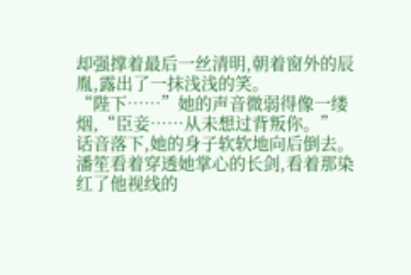却强撑着最后一丝清明,朝着窗外的辰胤,露出了一抹浅浅的笑。
“陛下……”她的声音微弱得像一缕烟,“臣妾……从未想过背叛你。”
话音落下,她的身子软软地向后倒去。
潘笙看着穿透她掌心的长剑,看着那染红了他视线的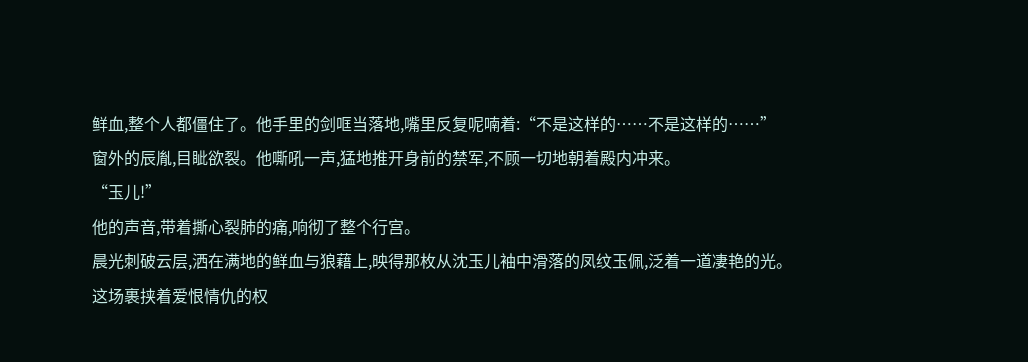鲜血,整个人都僵住了。他手里的剑哐当落地,嘴里反复呢喃着:“不是这样的……不是这样的……”
窗外的辰胤,目眦欲裂。他嘶吼一声,猛地推开身前的禁军,不顾一切地朝着殿内冲来。
“玉儿!”
他的声音,带着撕心裂肺的痛,响彻了整个行宫。
晨光刺破云层,洒在满地的鲜血与狼藉上,映得那枚从沈玉儿袖中滑落的凤纹玉佩,泛着一道凄艳的光。
这场裹挟着爱恨情仇的权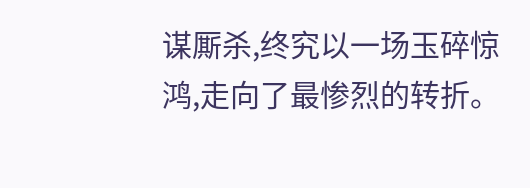谋厮杀,终究以一场玉碎惊鸿,走向了最惨烈的转折。